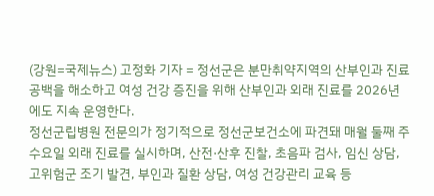(강원=국제뉴스) 고정화 기자 = 정선군은 분만취약지역의 산부인과 진료 공백을 해소하고 여성 건강 증진을 위해 산부인과 외래 진료를 2026년에도 지속 운영한다.
정선군립병원 전문의가 정기적으로 정선군보건소에 파견돼 매월 둘째 주 수요일 외래 진료를 실시하며, 산전·산후 진찰, 초음파 검사, 임신 상담, 고위험군 조기 발견, 부인과 질환 상담, 여성 건강관리 교육 등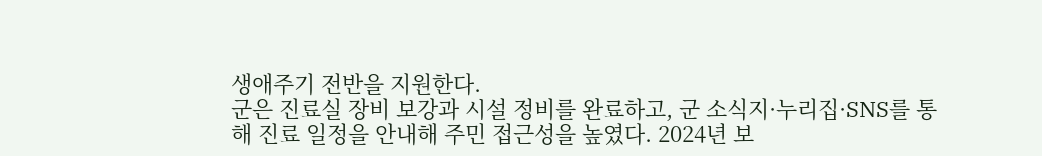생애주기 전반을 지원한다.
군은 진료실 장비 보강과 시설 정비를 완료하고, 군 소식지·누리집·SNS를 통해 진료 일정을 안내해 주민 접근성을 높였다. 2024년 보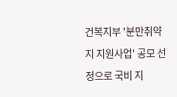건복지부 '분만취약지 지원사업' 공모 선정으로 국비 지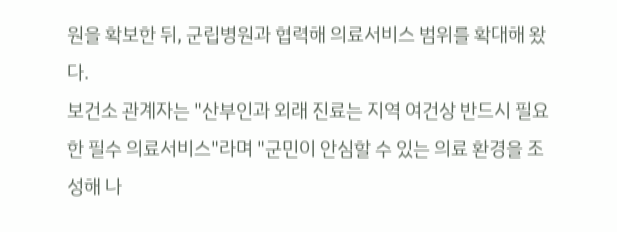원을 확보한 뒤, 군립병원과 협력해 의료서비스 범위를 확대해 왔다.
보건소 관계자는 "산부인과 외래 진료는 지역 여건상 반드시 필요한 필수 의료서비스"라며 "군민이 안심할 수 있는 의료 환경을 조성해 나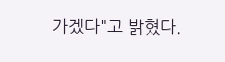가겠다"고 밝혔다.